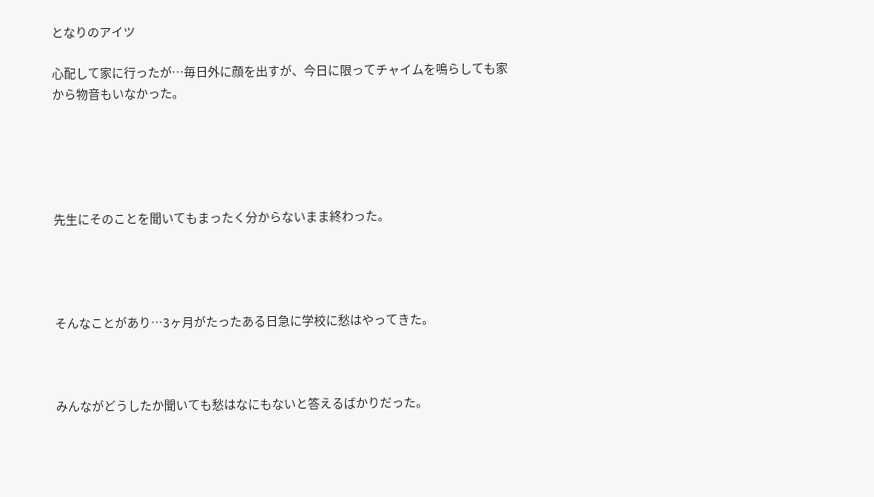となりのアイツ

心配して家に行ったが…毎日外に顔を出すが、今日に限ってチャイムを鳴らしても家から物音もいなかった。





先生にそのことを聞いてもまったく分からないまま終わった。




そんなことがあり…3ヶ月がたったある日急に学校に愁はやってきた。



みんながどうしたか聞いても愁はなにもないと答えるばかりだった。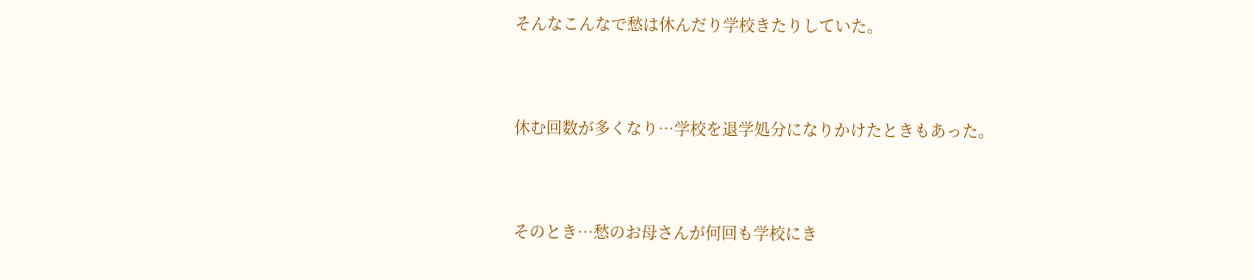そんなこんなで愁は休んだり学校きたりしていた。



休む回数が多くなり…学校を退学処分になりかけたときもあった。



そのとき…愁のお母さんが何回も学校にき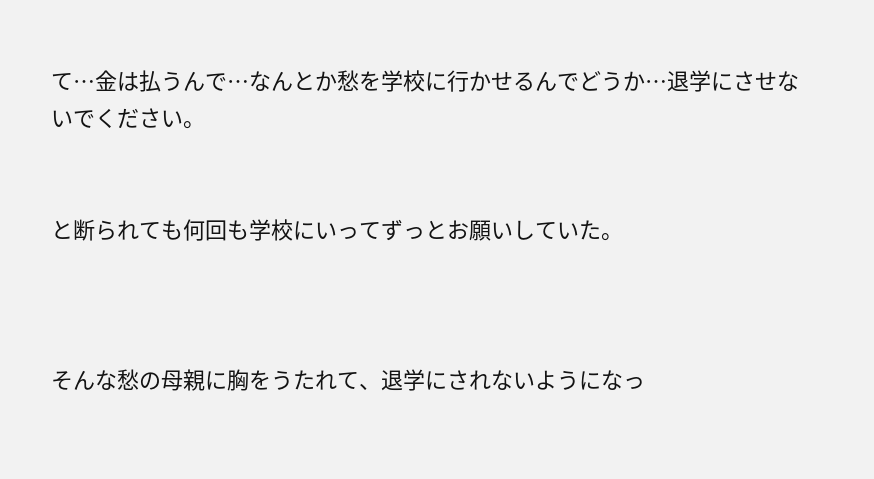て…金は払うんで…なんとか愁を学校に行かせるんでどうか…退学にさせないでください。


と断られても何回も学校にいってずっとお願いしていた。



そんな愁の母親に胸をうたれて、退学にされないようになっ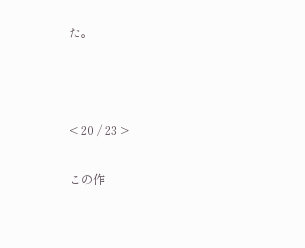た。



< 20 / 23 >

この作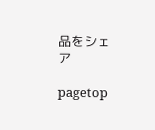品をシェア

pagetop